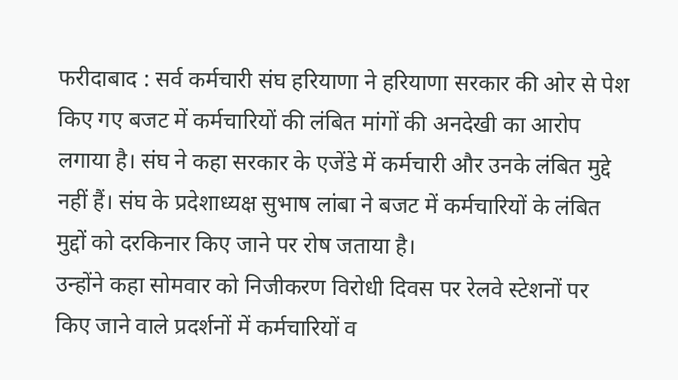फरीदाबाद : सर्व कर्मचारी संघ हरियाणा ने हरियाणा सरकार की ओर से पेश किए गए बजट में कर्मचारियों की लंबित मांगों की अनदेखी का आरोप लगाया है। संघ ने कहा सरकार के एजेंडे में कर्मचारी और उनके लंबित मुद्दे नहीं हैं। संघ के प्रदेशाध्यक्ष सुभाष लांबा ने बजट में कर्मचारियों के लंबित मुद्दों को दरकिनार किए जाने पर रोष जताया है।
उन्होंने कहा सोमवार को निजीकरण विरोधी दिवस पर रेलवे स्टेशनों पर किए जाने वाले प्रदर्शनों में कर्मचारियों व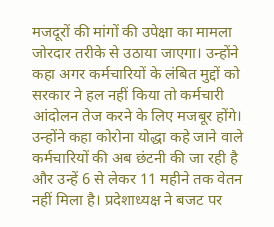मजदूरों की मांगों की उपेक्षा का मामला जोरदार तरीके से उठाया जाएगा। उन्होंने कहा अगर कर्मचारियों के लंबित मुद्दों को सरकार ने हल नहीं किया तो कर्मचारी आंदोलन तेज करने के लिए मजबूर होंगे। उन्होंने कहा कोरोना योद्धा कहे जाने वाले कर्मचारियों की अब छंटनी की जा रही है और उन्हें 6 से लेकर 11 महीने तक वेतन नहीं मिला है। प्रदेशाध्यक्ष ने बजट पर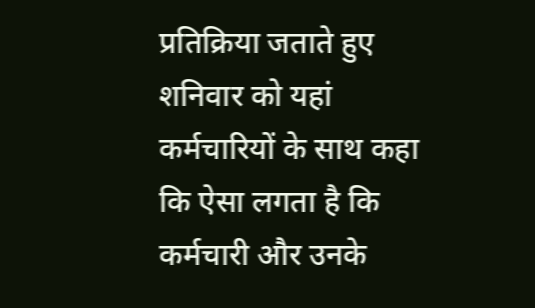प्रतिक्रिया जताते हुए शनिवार को यहां कर्मचारियों के साथ कहा कि ऐसा लगता है कि कर्मचारी और उनके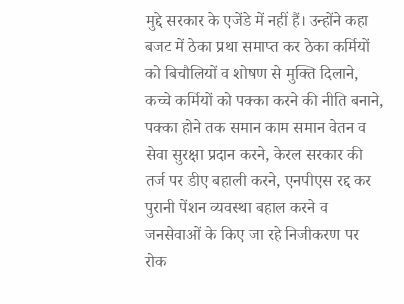मुद्दे सरकार के एजेंडे में नहीं हैं। उन्होंने कहा बजट में ठेका प्रथा समाप्त कर ठेका कर्मियों को बिचौलियों व शोषण से मुक्ति दिलाने, कच्चे कर्मियों को पक्का करने की नीति बनाने, पक्का होने तक समान काम समान वेतन व सेवा सुरक्षा प्रदान करने, केरल सरकार की तर्ज पर डीए बहाली करने, एनपीएस रद्द कर पुरानी पेंशन व्यवस्था बहाल करने व जनसेवाओं के किए जा रहे निजीकरण पर रोक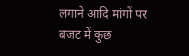लगाने आदि मांगों पर बजट में कुछ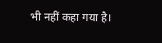भी नहीं कहा गया है।